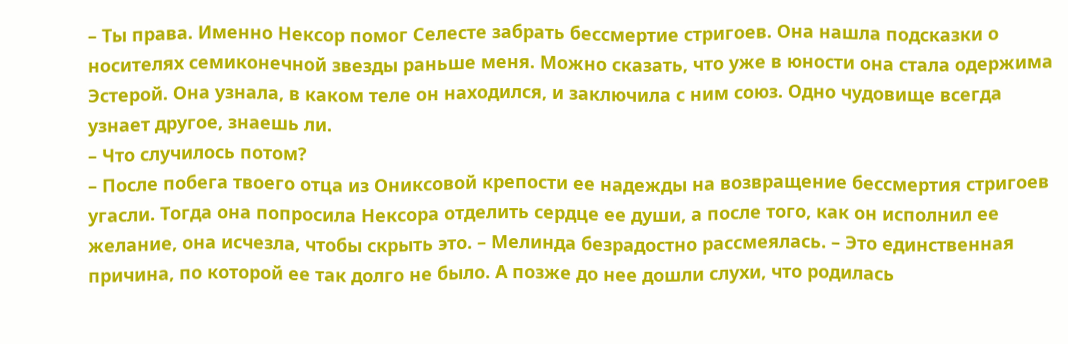– Ты права. Именно Нексор помог Селесте забрать бессмертие стригоев. Она нашла подсказки о носителях семиконечной звезды раньше меня. Можно сказать, что уже в юности она стала одержима Эстерой. Она узнала, в каком теле он находился, и заключила с ним союз. Одно чудовище всегда узнает другое, знаешь ли.
– Что случилось потом?
– После побега твоего отца из Ониксовой крепости ее надежды на возвращение бессмертия стригоев угасли. Тогда она попросила Нексора отделить сердце ее души, а после того, как он исполнил ее желание, она исчезла, чтобы скрыть это. – Мелинда безрадостно рассмеялась. – Это единственная причина, по которой ее так долго не было. А позже до нее дошли слухи, что родилась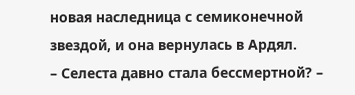новая наследница с семиконечной звездой, и она вернулась в Ардял.
– Селеста давно стала бессмертной? –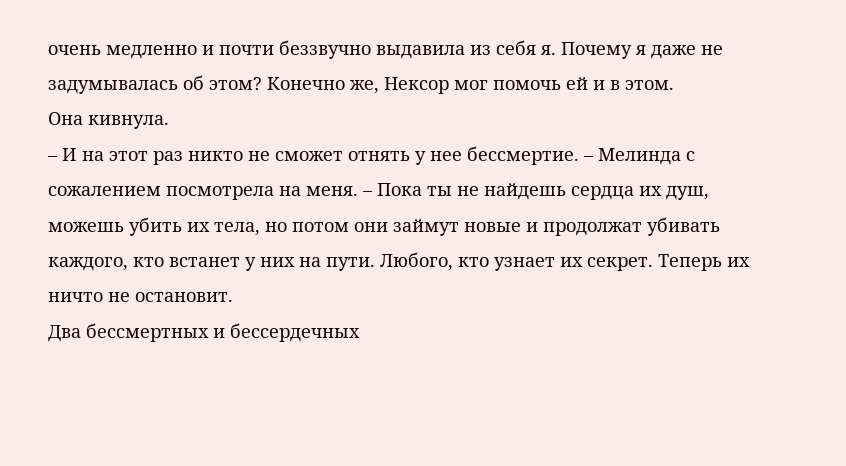очень медленно и почти беззвучно выдавила из себя я. Почему я даже не задумывалась об этом? Конечно же, Нексор мог помочь ей и в этом.
Она кивнула.
– И на этот раз никто не сможет отнять у нее бессмертие. – Мелинда с сожалением посмотрела на меня. – Пока ты не найдешь сердца их душ, можешь убить их тела, но потом они займут новые и продолжат убивать каждого, кто встанет у них на пути. Любого, кто узнает их секрет. Теперь их ничто не остановит.
Два бессмертных и бессердечных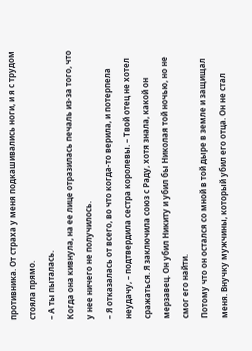противника. От страха у меня подкашивались ноги, и я с трудом стояла прямо.
– А ты пыталась.
Когда она кивнула, на ее лице отразилась печаль из-за того, что у нее ничего не получилось.
– Я отказалась от всего, во что когда-то верила, и потерпела неудачу, – подтвердила сестра королевы. – Твой отец не хотел сражаться. Я заключила союз с Раду, хотя знала, какой он мерзавец. Он убил Никиту и убил бы Николая той ночью, но не смог его найти.
Потому что он остался со мной в той дыре в земле и защищал меня. Внучку мужчины, который убил его отца. Он не стал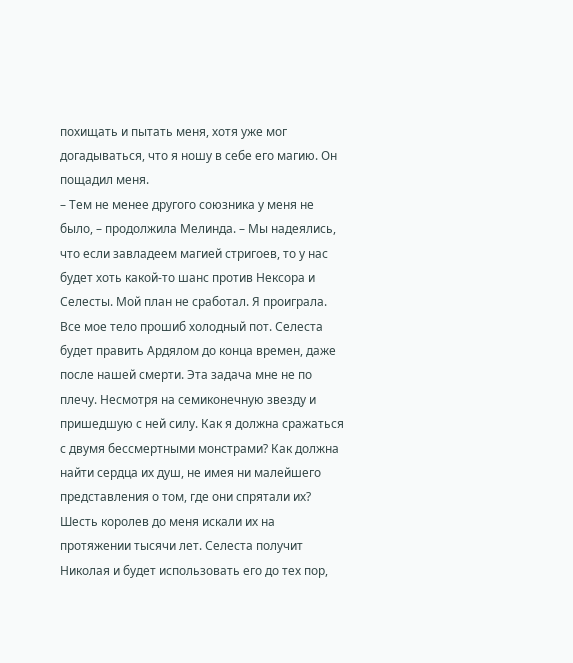похищать и пытать меня, хотя уже мог догадываться, что я ношу в себе его магию. Он пощадил меня.
– Тем не менее другого союзника у меня не было, – продолжила Мелинда. – Мы надеялись, что если завладеем магией стригоев, то у нас будет хоть какой-то шанс против Нексора и Селесты. Мой план не сработал. Я проиграла.
Все мое тело прошиб холодный пот. Селеста будет править Ардялом до конца времен, даже после нашей смерти. Эта задача мне не по плечу. Несмотря на семиконечную звезду и пришедшую с ней силу. Как я должна сражаться с двумя бессмертными монстрами? Как должна найти сердца их душ, не имея ни малейшего представления о том, где они спрятали их? Шесть королев до меня искали их на протяжении тысячи лет. Селеста получит Николая и будет использовать его до тех пор,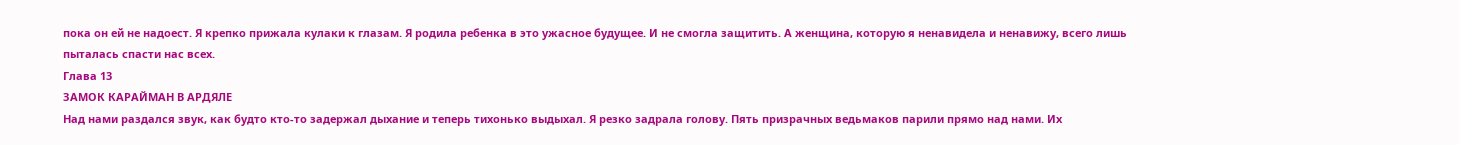пока он ей не надоест. Я крепко прижала кулаки к глазам. Я родила ребенка в это ужасное будущее. И не смогла защитить. А женщина, которую я ненавидела и ненавижу, всего лишь пыталась спасти нас всех.
Глава 13
ЗАМОК КАРАЙМАН В АРДЯЛЕ
Над нами раздался звук, как будто кто-то задержал дыхание и теперь тихонько выдыхал. Я резко задрала голову. Пять призрачных ведьмаков парили прямо над нами. Их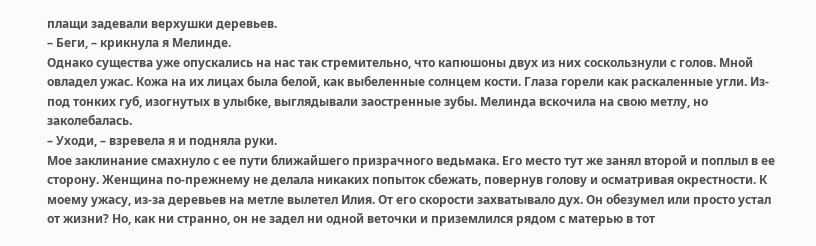плащи задевали верхушки деревьев.
– Беги, – крикнула я Мелинде.
Однако существа уже опускались на нас так стремительно, что капюшоны двух из них соскользнули с голов. Мной овладел ужас. Кожа на их лицах была белой, как выбеленные солнцем кости. Глаза горели как раскаленные угли. Из-под тонких губ, изогнутых в улыбке, выглядывали заостренные зубы. Мелинда вскочила на свою метлу, но заколебалась.
– Уходи, – взревела я и подняла руки.
Мое заклинание смахнуло с ее пути ближайшего призрачного ведьмака. Его место тут же занял второй и поплыл в ее сторону. Женщина по-прежнему не делала никаких попыток сбежать, повернув голову и осматривая окрестности. К моему ужасу, из-за деревьев на метле вылетел Илия. От его скорости захватывало дух. Он обезумел или просто устал от жизни? Но, как ни странно, он не задел ни одной веточки и приземлился рядом с матерью в тот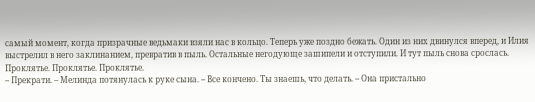самый момент, когда призрачные ведьмаки взяли нас в кольцо. Теперь уже поздно бежать. Один из них двинулся вперед, и Илия выстрелил в него заклинанием, превратив в пыль. Остальные негодующе зашипели и отступили. И тут пыль снова срослась. Проклятье. Проклятье. Проклятье.
– Прекрати. – Мелинда потянулась к руке сына. – Все кончено. Ты знаешь, что делать. – Она пристально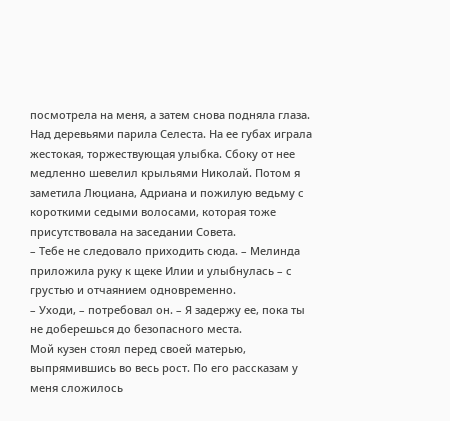посмотрела на меня, а затем снова подняла глаза.
Над деревьями парила Селеста. На ее губах играла жестокая, торжествующая улыбка. Сбоку от нее медленно шевелил крыльями Николай. Потом я заметила Люциана, Адриана и пожилую ведьму с короткими седыми волосами, которая тоже присутствовала на заседании Совета.
– Тебе не следовало приходить сюда. – Мелинда приложила руку к щеке Илии и улыбнулась – с грустью и отчаянием одновременно.
– Уходи, – потребовал он. – Я задержу ее, пока ты не доберешься до безопасного места.
Мой кузен стоял перед своей матерью, выпрямившись во весь рост. По его рассказам у меня сложилось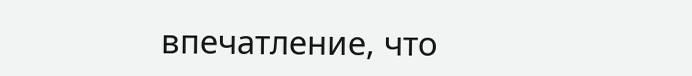впечатление, что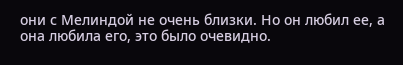они с Мелиндой не очень близки. Но он любил ее, а она любила его, это было очевидно.